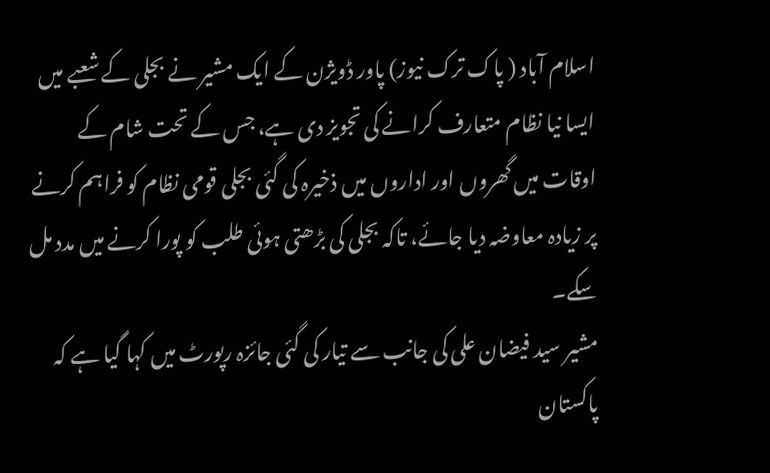اسلام آباد ( پاک ترک نیوز) پاور ڈویژن کے ایک مشیر نے بجلی کے شعبے میں ایسا نیا نظام متعارف کرانے کی تجویز دی ہے، جس کے تحت شام کے اوقات میں گھروں اور اداروں میں ذخیرہ کی گئی بجلی قومی نظام کو فراہم کرنے پر زیادہ معاوضہ دیا جائے، تاکہ بجلی کی بڑھتی ہوئی طلب کو پورا کرنے میں مدد مل سکے۔
مشیر سید فیضان علی کی جانب سے تیار کی گئی جائزہ رپورٹ میں کہا گیا ہے کہ پاکستان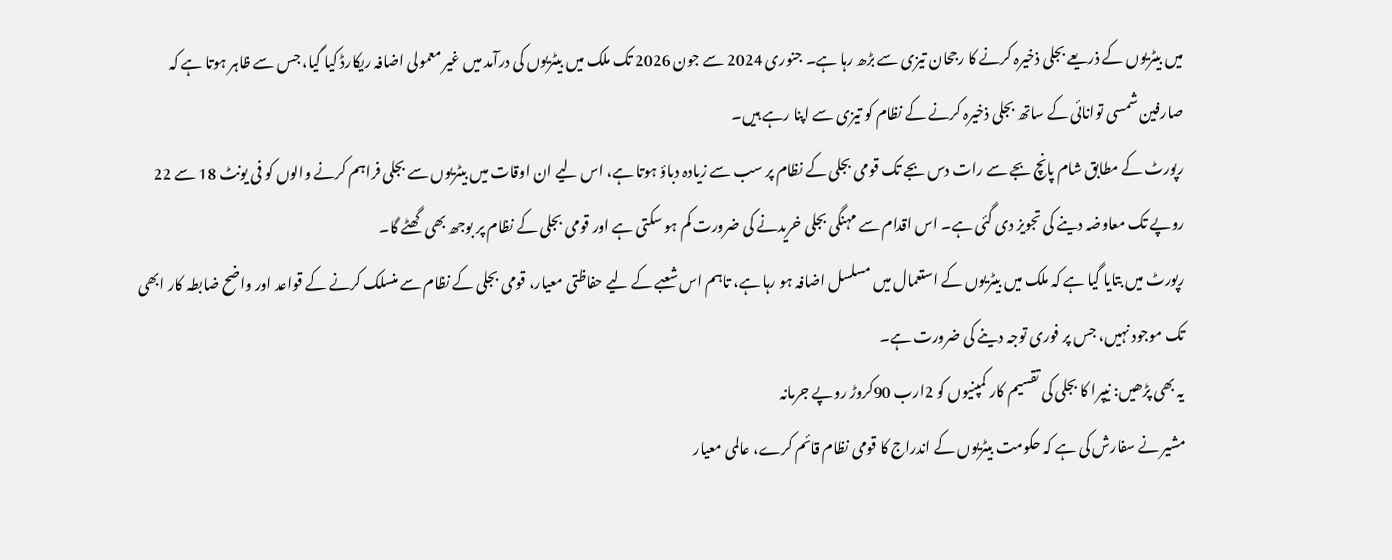میں بیٹریوں کے ذریعے بجلی ذخیرہ کرنے کا رجحان تیزی سے بڑھ رہا ہے۔ جنوری 2024 سے جون 2026 تک ملک میں بیٹریوں کی درآمد میں غیر معمولی اضافہ ریکارڈ کیا گیا، جس سے ظاہر ہوتا ہے کہ صارفین شمسی توانائی کے ساتھ بجلی ذخیرہ کرنے کے نظام کو تیزی سے اپنا رہے ہیں۔
رپورٹ کے مطابق شام پانچ بجے سے رات دس بجے تک قومی بجلی کے نظام پر سب سے زیادہ دباؤ ہوتا ہے، اس لیے ان اوقات میں بیٹریوں سے بجلی فراہم کرنے والوں کو فی یونٹ 18 سے 22 روپے تک معاوضہ دینے کی تجویز دی گئی ہے۔ اس اقدام سے مہنگی بجلی خریدنے کی ضرورت کم ہو سکتی ہے اور قومی بجلی کے نظام پر بوجھ بھی گھٹے گا۔
رپورٹ میں بتایا گیا ہے کہ ملک میں بیٹریوں کے استعمال میں مسلسل اضافہ ہو رہا ہے، تاہم اس شعبے کے لیے حفاظتی معیار، قومی بجلی کے نظام سے منسلک کرنے کے قواعد اور واضح ضابطہ کار ابھی تک موجود نہیں، جس پر فوری توجہ دینے کی ضرورت ہے۔
یہ بھی پڑھیں: نیپرا کا بجلی کی تقسیم کار کمپنیوں کو 2ارب 90کروڑ روپے جرمانہ
مشیر نے سفارش کی ہے کہ حکومت بیٹریوں کے اندراج کا قومی نظام قائم کرے، عالمی معیار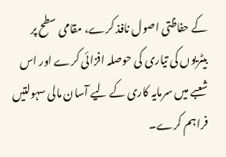کے حفاظتی اصول نافذ کرے، مقامی سطح پر بیٹریوں کی تیاری کی حوصلہ افزائی کرے اور اس شعبے میں سرمایہ کاری کے لیے آسان مالی سہولتیں فراہم کرے۔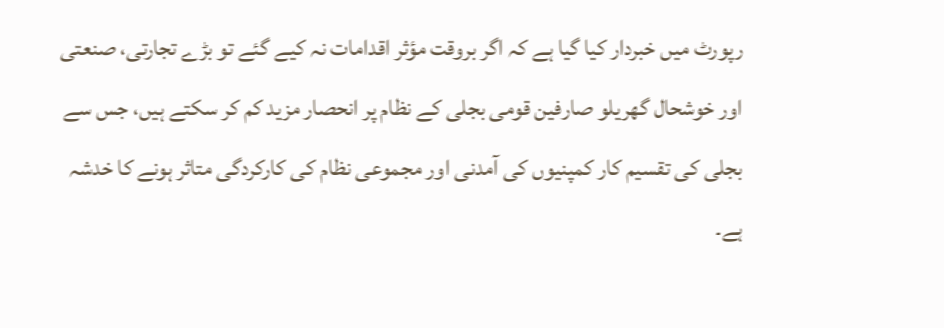رپورٹ میں خبردار کیا گیا ہے کہ اگر بروقت مؤثر اقدامات نہ کیے گئے تو بڑے تجارتی، صنعتی اور خوشحال گھریلو صارفین قومی بجلی کے نظام پر انحصار مزید کم کر سکتے ہیں، جس سے بجلی کی تقسیم کار کمپنیوں کی آمدنی اور مجموعی نظام کی کارکردگی متاثر ہونے کا خدشہ ہے۔